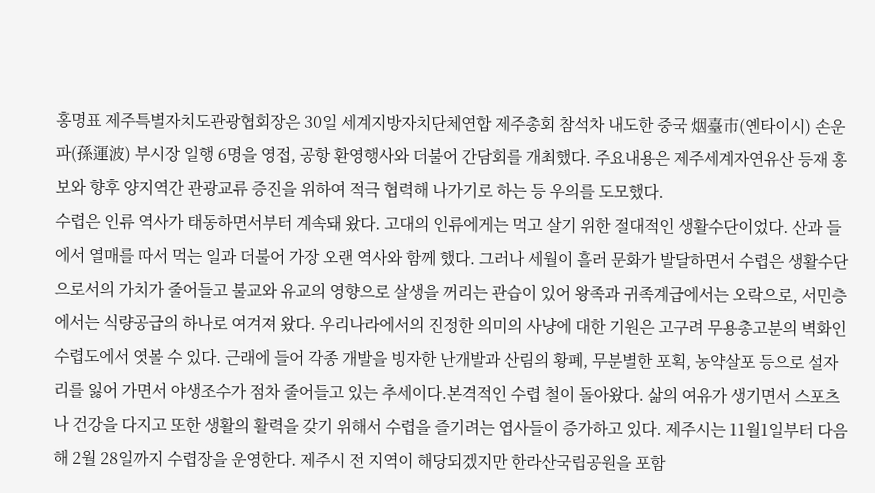홍명표 제주특별자치도관광협회장은 30일 세계지방자치단체연합 제주총회 참석차 내도한 중국 烟臺市(옌타이시) 손운파(孫運波) 부시장 일행 6명을 영접, 공항 환영행사와 더불어 간담회를 개최했다. 주요내용은 제주세계자연유산 등재 홍보와 향후 양지역간 관광교류 증진을 위하여 적극 협력해 나가기로 하는 등 우의를 도모했다.
수렵은 인류 역사가 태동하면서부터 계속돼 왔다. 고대의 인류에게는 먹고 살기 위한 절대적인 생활수단이었다. 산과 들에서 열매를 따서 먹는 일과 더불어 가장 오랜 역사와 함께 했다. 그러나 세월이 흘러 문화가 발달하면서 수렵은 생활수단으로서의 가치가 줄어들고 불교와 유교의 영향으로 살생을 꺼리는 관습이 있어 왕족과 귀족계급에서는 오락으로, 서민층에서는 식량공급의 하나로 여겨져 왔다. 우리나라에서의 진정한 의미의 사냥에 대한 기원은 고구려 무용총고분의 벽화인 수렵도에서 엿볼 수 있다. 근래에 들어 각종 개발을 빙자한 난개발과 산림의 황폐, 무분별한 포획, 농약살포 등으로 설자리를 잃어 가면서 야생조수가 점차 줄어들고 있는 추세이다.본격적인 수렵 철이 돌아왔다. 삶의 여유가 생기면서 스포츠나 건강을 다지고 또한 생활의 활력을 갖기 위해서 수렵을 즐기려는 엽사들이 증가하고 있다. 제주시는 11월1일부터 다음해 2월 28일까지 수렵장을 운영한다. 제주시 전 지역이 해당되겠지만 한라산국립공원을 포함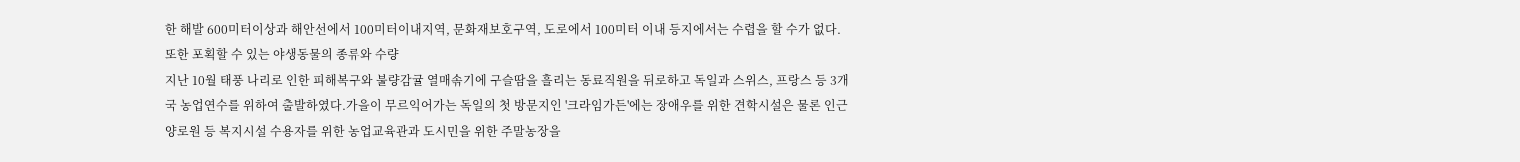한 해발 600미터이상과 해안선에서 100미터이내지역, 문화재보호구역, 도로에서 100미터 이내 등지에서는 수렵을 할 수가 없다. 또한 포획할 수 있는 야생동물의 종류와 수량
지난 10월 태풍 나리로 인한 피해복구와 불량감귤 열매솎기에 구슬땀을 흘리는 동료직원을 뒤로하고 독일과 스위스, 프랑스 등 3개국 농업연수를 위하여 출발하였다.가을이 무르익어가는 독일의 첫 방문지인 '크라임가든'에는 장애우를 위한 견학시설은 물론 인근 양로원 등 복지시설 수용자를 위한 농업교육관과 도시민을 위한 주말농장을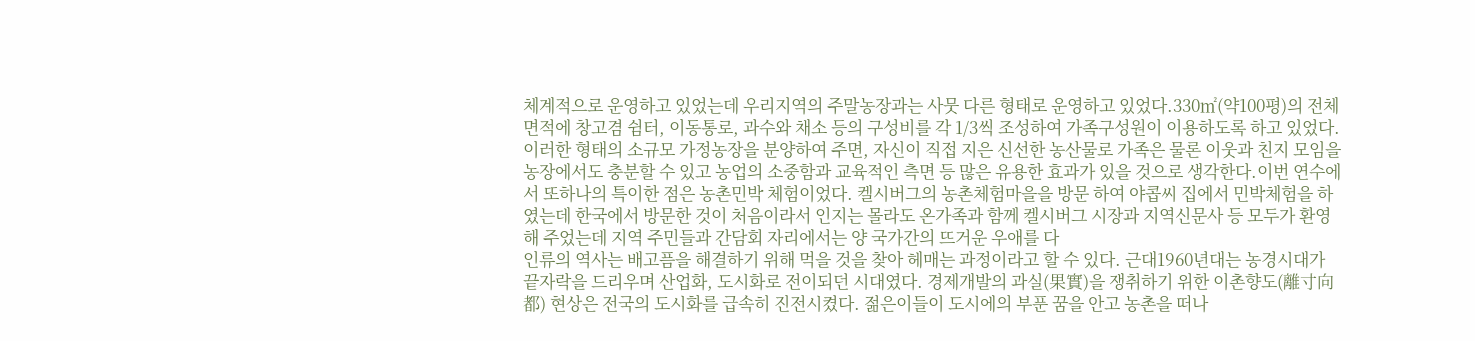체계적으로 운영하고 있었는데 우리지역의 주말농장과는 사뭇 다른 형태로 운영하고 있었다.330㎡(약100평)의 전체면적에 창고겸 쉼터, 이동통로, 과수와 채소 등의 구성비를 각 1/3씩 조성하여 가족구성원이 이용하도록 하고 있었다. 이러한 형태의 소규모 가정농장을 분양하여 주면, 자신이 직접 지은 신선한 농산물로 가족은 물론 이웃과 친지 모임을 농장에서도 충분할 수 있고 농업의 소중함과 교육적인 측면 등 많은 유용한 효과가 있을 것으로 생각한다.이번 연수에서 또하나의 특이한 점은 농촌민박 체험이었다. 켈시버그의 농촌체험마을을 방문 하여 야콥씨 집에서 민박체험을 하였는데 한국에서 방문한 것이 처음이라서 인지는 몰라도 온가족과 함께 켈시버그 시장과 지역신문사 등 모두가 환영해 주었는데 지역 주민들과 간담회 자리에서는 양 국가간의 뜨거운 우애를 다
인류의 역사는 배고픔을 해결하기 위해 먹을 것을 찾아 헤매는 과정이라고 할 수 있다. 근대1960년대는 농경시대가 끝자락을 드리우며 산업화, 도시화로 전이되던 시대였다. 경제개발의 과실(果實)을 쟁취하기 위한 이촌향도(離寸向都) 현상은 전국의 도시화를 급속히 진전시켰다. 젊은이들이 도시에의 부푼 꿈을 안고 농촌을 떠나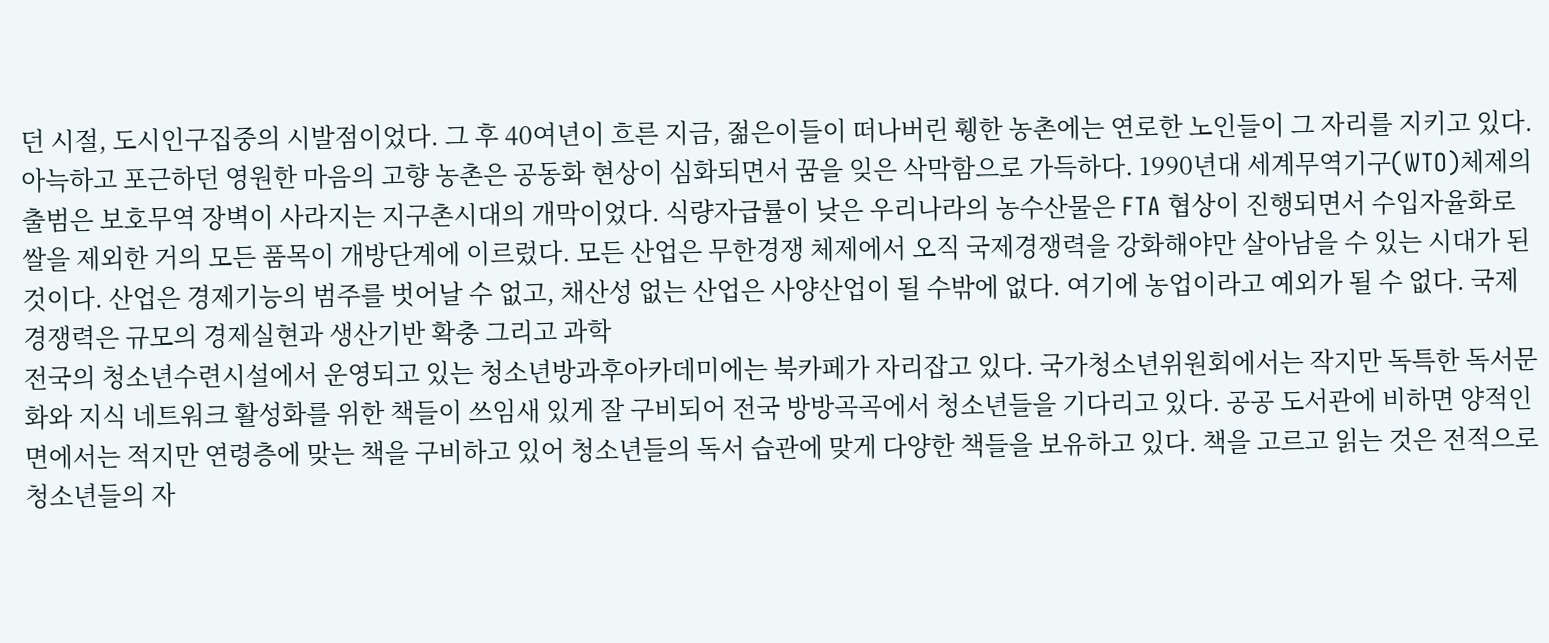던 시절, 도시인구집중의 시발점이었다. 그 후 40여년이 흐른 지금, 젊은이들이 떠나버린 휑한 농촌에는 연로한 노인들이 그 자리를 지키고 있다. 아늑하고 포근하던 영원한 마음의 고향 농촌은 공동화 현상이 심화되면서 꿈을 잊은 삭막함으로 가득하다. 1990년대 세계무역기구(WTO)체제의 출범은 보호무역 장벽이 사라지는 지구촌시대의 개막이었다. 식량자급률이 낮은 우리나라의 농수산물은 FTA 협상이 진행되면서 수입자율화로 쌀을 제외한 거의 모든 품목이 개방단계에 이르렀다. 모든 산업은 무한경쟁 체제에서 오직 국제경쟁력을 강화해야만 살아남을 수 있는 시대가 된 것이다. 산업은 경제기능의 범주를 벗어날 수 없고, 채산성 없는 산업은 사양산업이 될 수밖에 없다. 여기에 농업이라고 예외가 될 수 없다. 국제경쟁력은 규모의 경제실현과 생산기반 확충 그리고 과학
전국의 청소년수련시설에서 운영되고 있는 청소년방과후아카데미에는 북카페가 자리잡고 있다. 국가청소년위원회에서는 작지만 독특한 독서문화와 지식 네트워크 활성화를 위한 책들이 쓰임새 있게 잘 구비되어 전국 방방곡곡에서 청소년들을 기다리고 있다. 공공 도서관에 비하면 양적인 면에서는 적지만 연령층에 맞는 책을 구비하고 있어 청소년들의 독서 습관에 맞게 다양한 책들을 보유하고 있다. 책을 고르고 읽는 것은 전적으로 청소년들의 자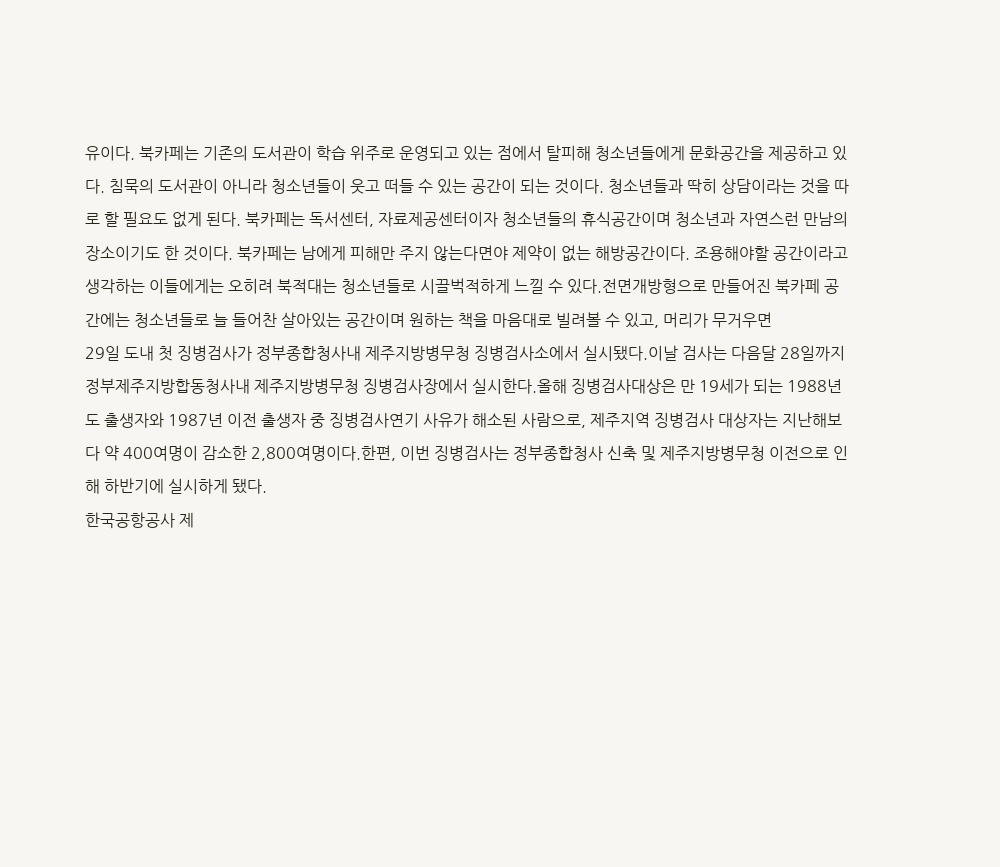유이다. 북카페는 기존의 도서관이 학습 위주로 운영되고 있는 점에서 탈피해 청소년들에게 문화공간을 제공하고 있다. 침묵의 도서관이 아니라 청소년들이 웃고 떠들 수 있는 공간이 되는 것이다. 청소년들과 딱히 상담이라는 것을 따로 할 필요도 없게 된다. 북카페는 독서센터, 자료제공센터이자 청소년들의 휴식공간이며 청소년과 자연스런 만남의 장소이기도 한 것이다. 북카페는 남에게 피해만 주지 않는다면야 제약이 없는 해방공간이다. 조용해야할 공간이라고 생각하는 이들에게는 오히려 북적대는 청소년들로 시끌벅적하게 느낄 수 있다.전면개방형으로 만들어진 북카페 공간에는 청소년들로 늘 들어찬 살아있는 공간이며 원하는 책을 마음대로 빌려볼 수 있고, 머리가 무거우면
29일 도내 첫 징병검사가 정부종합청사내 제주지방병무청 징병검사소에서 실시됐다.이날 검사는 다음달 28일까지 정부제주지방합동청사내 제주지방병무청 징병검사장에서 실시한다.올해 징병검사대상은 만 19세가 되는 1988년도 출생자와 1987년 이전 출생자 중 징병검사연기 사유가 해소된 사람으로, 제주지역 징병검사 대상자는 지난해보다 약 400여명이 감소한 2,800여명이다.한편, 이번 징병검사는 정부종합청사 신축 및 제주지방병무청 이전으로 인해 하반기에 실시하게 됐다.
한국공항공사 제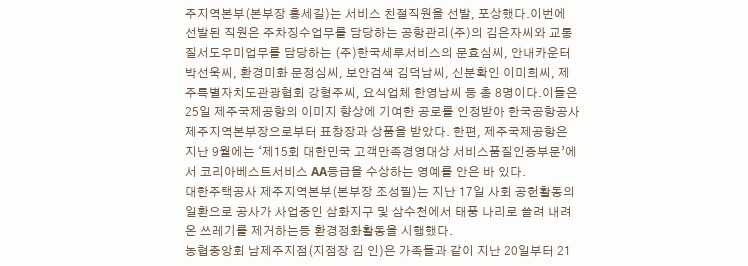주지역본부(본부장 홍세길)는 서비스 친절직원을 선발, 포상했다.이번에 선발된 직원은 주차징수업무를 담당하는 공항관리(주)의 김은자씨와 교통질서도우미업무를 담당하는 (주)한국세루서비스의 문효심씨, 안내카운터 박선욱씨, 환경미화 문정심씨, 보안검색 김덕남씨, 신분확인 이미희씨, 제주특별자치도관광협회 강형주씨, 요식업체 한영남씨 등 총 8명이다.이들은 25일 제주국제공항의 이미지 향상에 기여한 공로를 인정받아 한국공항공사 제주지역본부장으로부터 표창장과 상품을 받았다. 한편, 제주국제공항은 지난 9월에는 ‘제15회 대한민국 고객만족경영대상 서비스품질인증부문’에서 코리아베스트서비스 AA등급을 수상하는 영예를 안은 바 있다.
대한주택공사 제주지역본부(본부장 조성필)는 지난 17일 사회 공헌활동의 일환으로 공사가 사업중인 삼화지구 및 삼수천에서 태풍 나리로 쓸려 내려온 쓰레기를 제거하는등 환경정화활동을 시행했다.
농협중앙회 남제주지점(지점장 김 인)은 가족들과 같이 지난 20일부터 21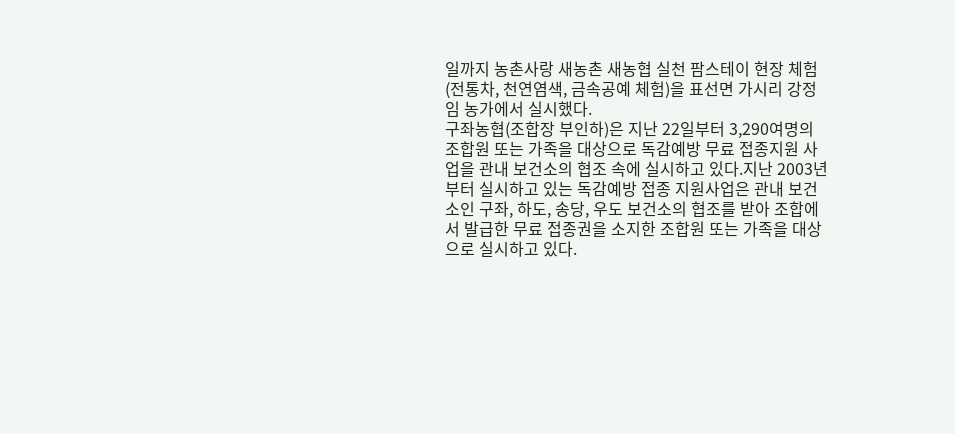일까지 농촌사랑 새농촌 새농협 실천 팜스테이 현장 체험(전통차, 천연염색, 금속공예 체험)을 표선면 가시리 강정임 농가에서 실시했다.
구좌농협(조합장 부인하)은 지난 22일부터 3,290여명의 조합원 또는 가족을 대상으로 독감예방 무료 접종지원 사업을 관내 보건소의 협조 속에 실시하고 있다.지난 2003년부터 실시하고 있는 독감예방 접종 지원사업은 관내 보건소인 구좌, 하도, 송당, 우도 보건소의 협조를 받아 조합에서 발급한 무료 접종권을 소지한 조합원 또는 가족을 대상으로 실시하고 있다.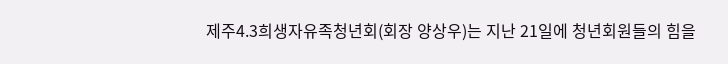제주4.3희생자유족청년회(회장 양상우)는 지난 21일에 청년회원들의 힘을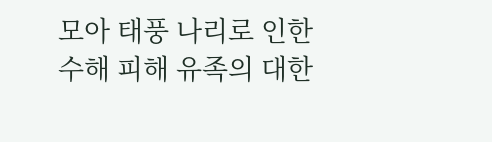모아 태풍 나리로 인한 수해 피해 유족의 대한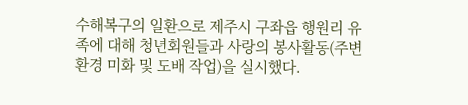수해복구의 일환으로 제주시 구좌읍 행원리 유족에 대해 청년회원들과 사랑의 봉사활동(주변 환경 미화 및 도배 작업)을 실시했다.